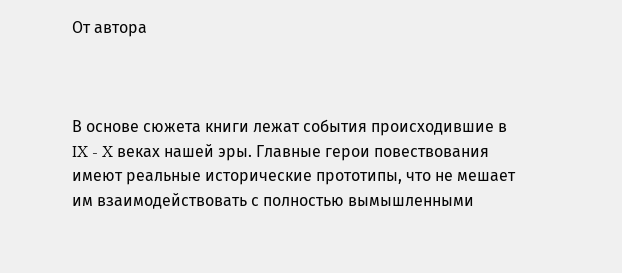От автора



В основе сюжета книги лежат события происходившие в IX - X веках нашей эры. Главные герои повествования имеют реальные исторические прототипы, что не мешает им взаимодействовать с полностью вымышленными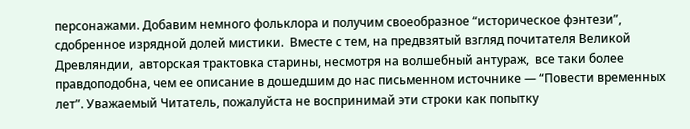персонажами. Добавим немного фольклора и получим своеобразное “историческое фэнтези”, сдобренное изрядной долей мистики.  Вместе с тем, на предвзятый взгляд почитателя Великой Древляндии,  авторская трактовка старины, несмотря на волшебный антураж,  все таки более правдоподобна, чем ее описание в дошедшим до нас письменном источнике — “Повести временных лет”. Уважаемый Читатель, пожалуйста не воспринимай эти строки как попытку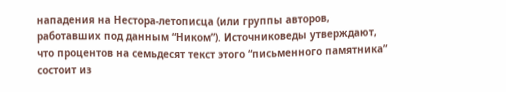нападения на Нестора-летописца (или группы авторов, работавших под данным “Ником”). Источниковеды утверждают, что процентов на семьдесят текст этого “письменного памятника” состоит из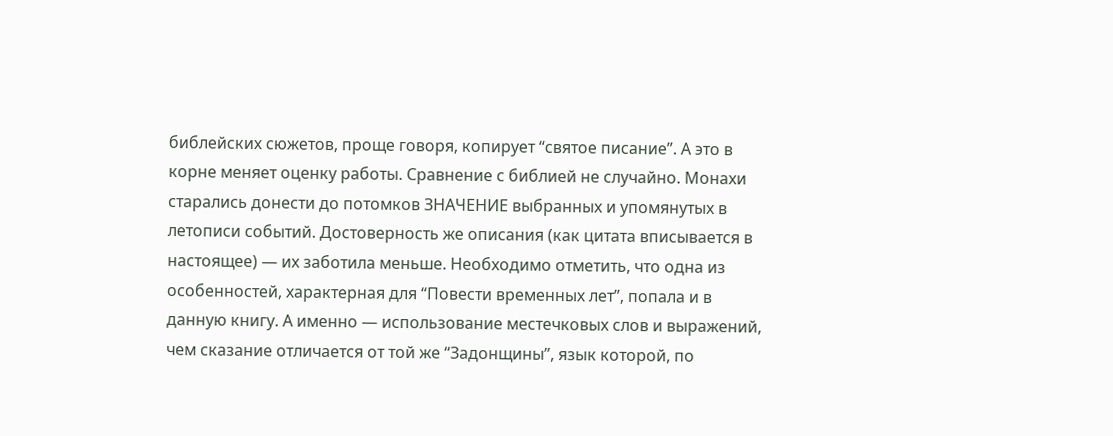библейских сюжетов, проще говоря, копирует “святое писание”. А это в корне меняет оценку работы. Сравнение с библией не случайно. Монахи старались донести до потомков ЗНАЧЕНИЕ выбранных и упомянутых в летописи событий. Достоверность же описания (как цитата вписывается в настоящее) — их заботила меньше. Необходимо отметить, что одна из особенностей, характерная для “Повести временных лет”, попала и в данную книгу. А именно — использование местечковых слов и выражений, чем сказание отличается от той же “Задонщины”, язык которой, по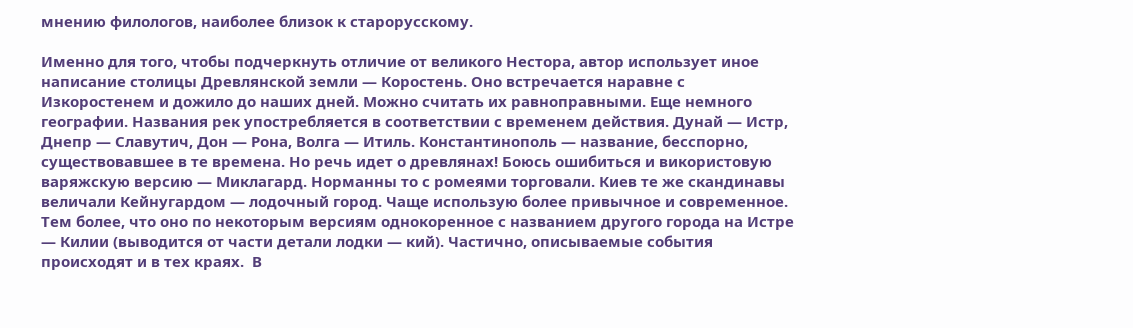мнению филологов, наиболее близок к старорусскому.

Именно для того, чтобы подчеркнуть отличие от великого Нестора, автор использует иное написание столицы Древлянской земли — Коростень. Оно встречается наравне с Изкоростенем и дожило до наших дней. Можно считать их равноправными. Еще немного географии. Названия рек упостребляется в соответствии с временем действия. Дунай — Истр, Днепр — Славутич, Дон — Рона, Волга — Итиль. Константинополь — название, бесспорно, существовавшее в те времена. Но речь идет о древлянах! Боюсь ошибиться и використовую варяжскую версию — Миклагард. Норманны то с ромеями торговали. Киев те же скандинавы величали Кейнугардом — лодочный город. Чаще использую более привычное и современное. Тем более, что оно по некоторым версиям однокоренное с названием другого города на Истре — Килии (выводится от части детали лодки — кий). Частично, описываемые события происходят и в тех краях.  В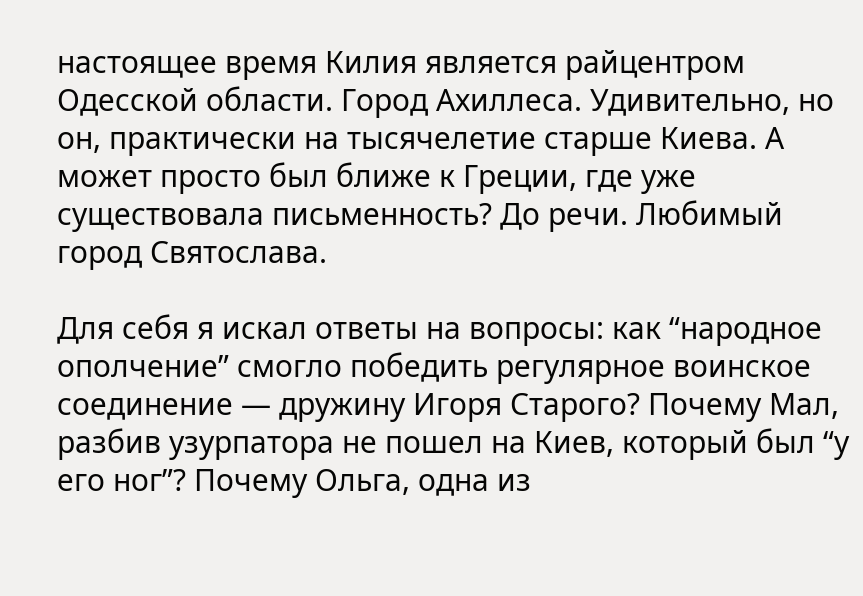настоящее время Килия является райцентром Одесской области. Город Ахиллеса. Удивительно, но он, практически на тысячелетие старше Киева. А может просто был ближе к Греции, где уже существовала письменность? До речи. Любимый город Святослава.

Для себя я искал ответы на вопросы: как “народное ополчение” смогло победить регулярное воинское соединение — дружину Игоря Старого? Почему Мал, разбив узурпатора не пошел на Киев, который был “у его ног”? Почему Ольга, одна из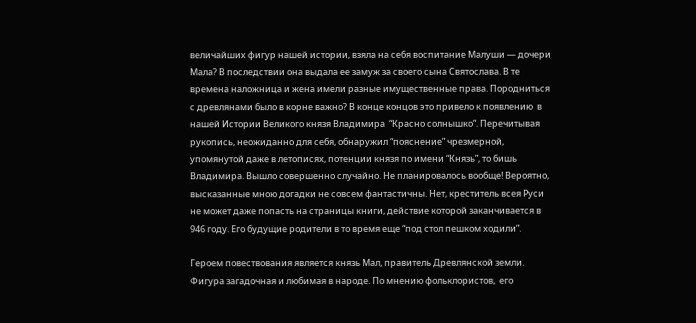величайших фигур нашей истории, взяла на себя воспитание Малуши — дочери Мала? В последствии она выдала ее замуж за своего сына Святослава. В те времена наложница и жена имели разные имущественные права. Породниться с древлянами было в корне важно? В конце концов это привело к появлению  в нашей Истории Великого князя Владимира  “Красно солнышко”. Перечитывая рукопись, неожиданно для себя, обнаружил “пояснение” чрезмерной, упомянутой даже в летописях, потенции князя по имени “Князь”, то бишь Владимира. Вышло совершенно случайно. Не планировалось вообще! Вероятно, высказанные мною догадки не совсем фантастичны. Нет, креститель всея Руси не может даже попасть на страницы книги, действие которой заканчивается в 946 году. Его будущие родители в то время еще “под стол пешком ходили”.

Героем повествования является князь Мал, правитель Древлянской земли. Фигура загадочная и любимая в народе. По мнению фольклористов,  его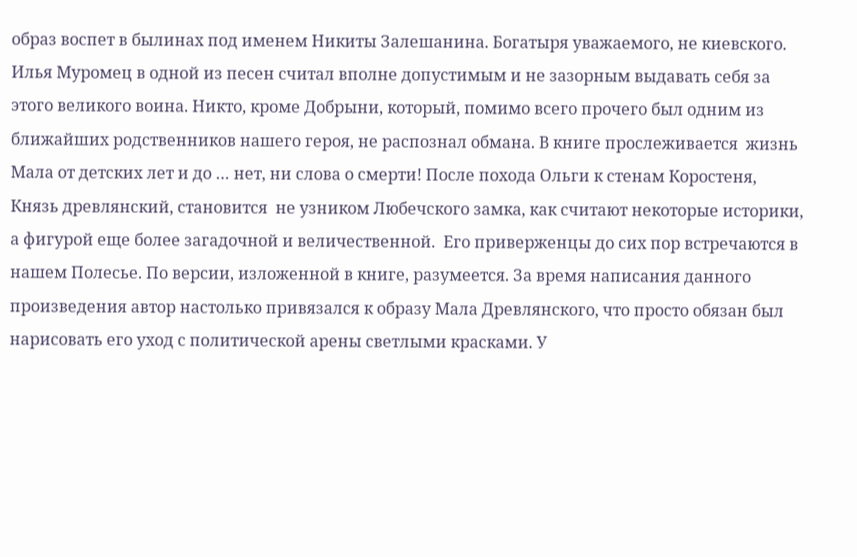образ воспет в былинах под именем Никиты Залешанина. Богатыря уважаемого, не киевского.  Илья Муромец в одной из песен считал вполне допустимым и не зазорным выдавать себя за этого великого воина. Никто, кроме Добрыни, который, помимо всего прочего был одним из ближайших родственников нашего героя, не распознал обмана. В книге прослеживается  жизнь Мала от детских лет и до … нет, ни слова о смерти! После похода Ольги к стенам Коростеня,   Князь древлянский, становится  не узником Любечского замка, как считают некоторые историки, а фигурой еще более загадочной и величественной.  Его приверженцы до сих пор встречаются в нашем Полесье. По версии, изложенной в книге, разумеется. За время написания данного произведения автор настолько привязался к образу Мала Древлянского, что просто обязан был нарисовать его уход с политической арены светлыми красками. У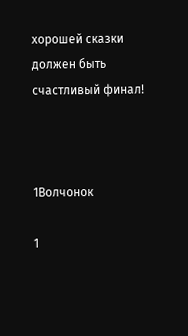хорошей сказки должен быть счастливый финал!



1Волчонок

1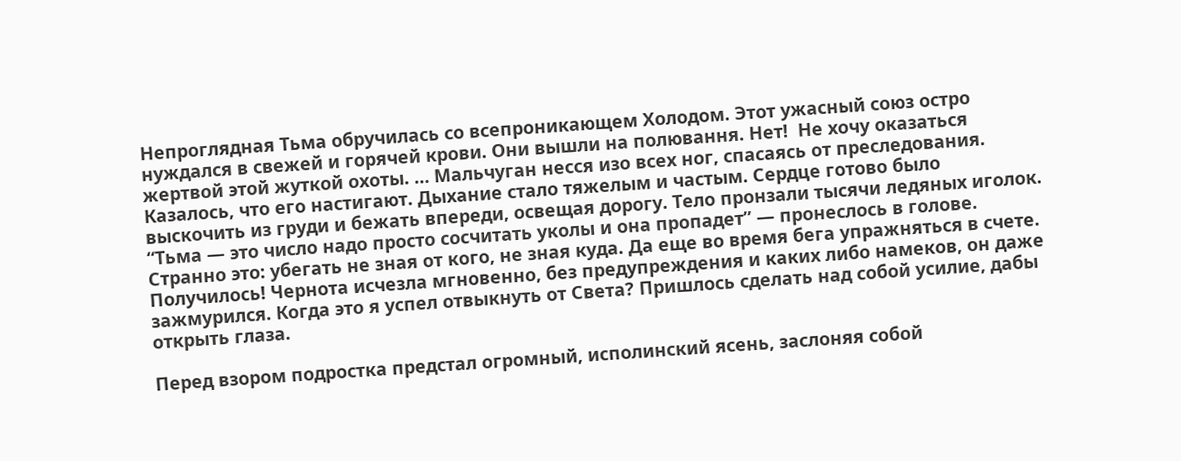Непроглядная Тьма обручилась со всепроникающем Холодом. Этот ужасный союз остро нуждался в свежей и горячей крови. Они вышли на полювання. Нет!  Не хочу оказаться жертвой этой жуткой охоты. … Мальчуган несся изо всех ног, спасаясь от преследования. Казалось, что его настигают. Дыхание стало тяжелым и частым. Сердце готово было выскочить из груди и бежать впереди, освещая дорогу. Тело пронзали тысячи ледяных иголок. “Тьма — это число надо просто сосчитать уколы и она пропадет” — пронеслось в голове. Странно это: убегать не зная от кого, не зная куда. Да еще во время бега упражняться в счете. Получилось! Чернота исчезла мгновенно, без предупреждения и каких либо намеков, он даже зажмурился. Когда это я успел отвыкнуть от Света? Пришлось сделать над собой усилие, дабы открыть глаза.

Перед взором подростка предстал огромный, исполинский ясень, заслоняя собой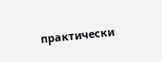практически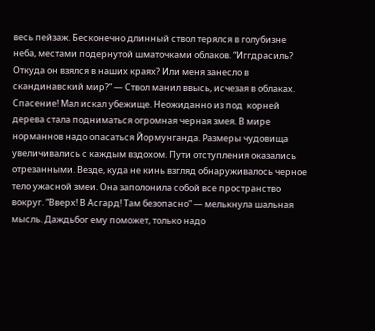весь пейзаж. Бесконечно длинный ствол терялся в голубизне неба, местами подернутой шматочками облаков. “Иггдрасиль? Откуда он взялся в наших краях? Или меня занесло в скандинавский мир?” — Ствол манил ввысь, исчезая в облаках. Спасение! Мал искал убежище. Неожиданно из под  корней дерева стала подниматься огромная черная змея. В мире норманнов надо опасаться Йормунганда. Размеры чудовища увеличивались с каждым вздохом. Пути отступления оказались отрезанными. Везде, куда не кинь взгляд обнаруживалось черное тело ужасной змеи. Она заполонила собой все пространство вокруг. “Вверх! В Асгард! Там безопасно” — мелькнула шальная мысль. Даждьбог ему поможет, только надо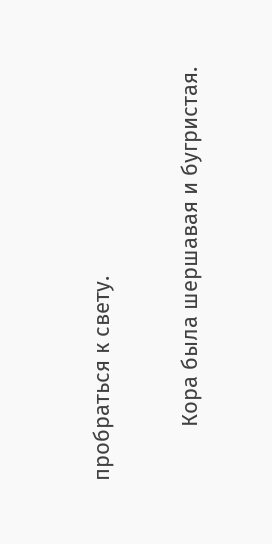пробраться к свету.

         Кора была шершавая и бугристая.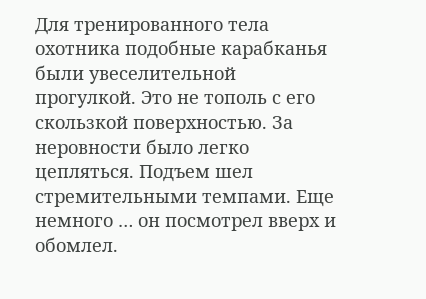Для тренированного тела охотника подобные карабканья были увеселительной прогулкой. Это не тополь с его скользкой поверхностью. За неровности было легко цепляться. Подъем шел стремительными темпами. Еще немного … он посмотрел вверх и обомлел.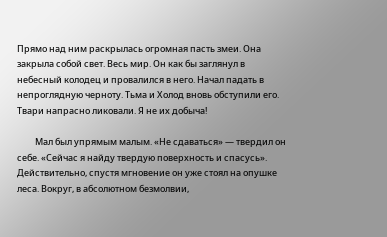Прямо над ним раскрылась огромная пасть змеи. Она закрыла собой свет. Весь мир. Он как бы заглянул в небесный колодец и провалился в него. Начал падать в непроглядную черноту. Тьма и Холод вновь обступили его. Твари напрасно ликовали. Я не их добыча!

         Мал был упрямым малым. «Не сдаваться» — твердил он себе. «Сейчас я найду твердую поверхность и спасусь». Действительно, спустя мгновение он уже стоял на опушке леса. Вокруг, в абсолютном безмолвии,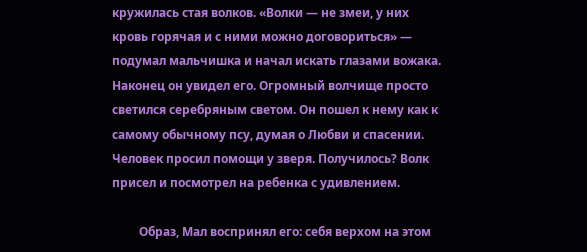кружилась стая волков. «Волки — не змеи, у них кровь горячая и с ними можно договориться» — подумал мальчишка и начал искать глазами вожака. Наконец он увидел его. Огромный волчище просто светился серебряным светом. Он пошел к нему как к самому обычному псу, думая о Любви и спасении. Человек просил помощи у зверя. Получилось? Волк присел и посмотрел на ребенка с удивлением.

         Образ, Мал воспринял его: себя верхом на этом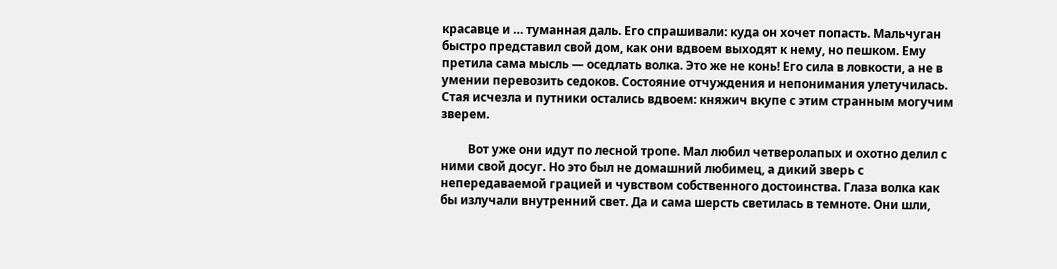красавце и … туманная даль. Его спрашивали: куда он хочет попасть. Мальчуган быстро представил свой дом, как они вдвоем выходят к нему, но пешком. Ему претила сама мысль — оседлать волка. Это же не конь! Его сила в ловкости, а не в умении перевозить седоков. Состояние отчуждения и непонимания улетучилась. Стая исчезла и путники остались вдвоем: княжич вкупе с этим странным могучим зверем.

         Вот уже они идут по лесной тропе. Мал любил четверолапых и охотно делил с ними свой досуг. Но это был не домашний любимец, а дикий зверь с непередаваемой грацией и чувством собственного достоинства. Глаза волка как бы излучали внутренний свет. Да и сама шерсть светилась в темноте. Они шли,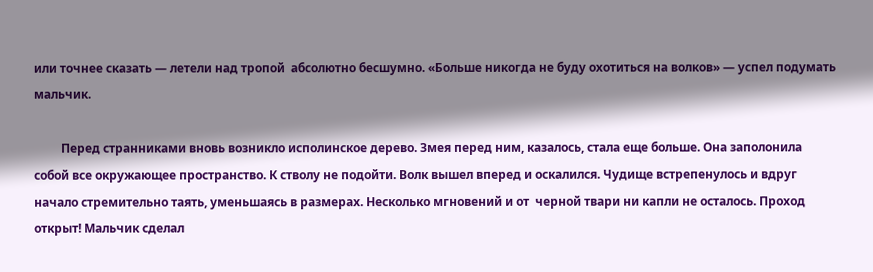или точнее сказать — летели над тропой  абсолютно бесшумно. «Больше никогда не буду охотиться на волков» — успел подумать мальчик.

         Перед странниками вновь возникло исполинское дерево. Змея перед ним, казалось, стала еще больше. Она заполонила собой все окружающее пространство. К стволу не подойти. Волк вышел вперед и оскалился. Чудище встрепенулось и вдруг начало стремительно таять, уменьшаясь в размерах. Несколько мгновений и от  черной твари ни капли не осталось. Проход открыт! Мальчик сделал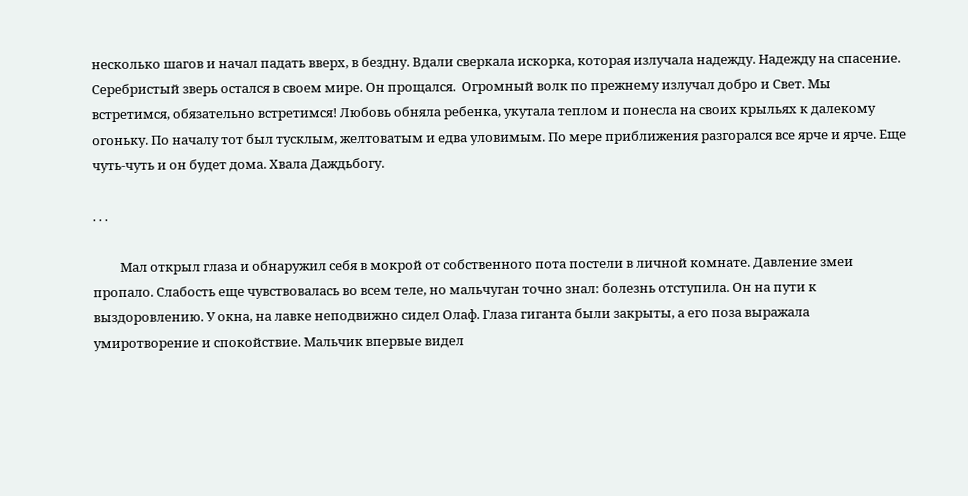несколько шагов и начал падать вверх, в бездну. Вдали сверкала искорка, которая излучала надежду. Надежду на спасение. Серебристый зверь остался в своем мире. Он прощался.  Огромный волк по прежнему излучал добро и Свет. Мы встретимся, обязательно встретимся! Любовь обняла ребенка, укутала теплом и понесла на своих крыльях к далекому огоньку. По началу тот был тусклым, желтоватым и едва уловимым. По мере приближения разгорался все ярче и ярче. Еще чуть-чуть и он будет дома. Хвала Даждьбогу.

. . .

         Мал открыл глаза и обнаружил себя в мокрой от собственного пота постели в личной комнате. Давление змеи пропало. Слабость еще чувствовалась во всем теле, но мальчуган точно знал: болезнь отступила. Он на пути к выздоровлению. У окна, на лавке неподвижно сидел Олаф. Глаза гиганта были закрыты, а его поза выражала умиротворение и спокойствие. Мальчик впервые видел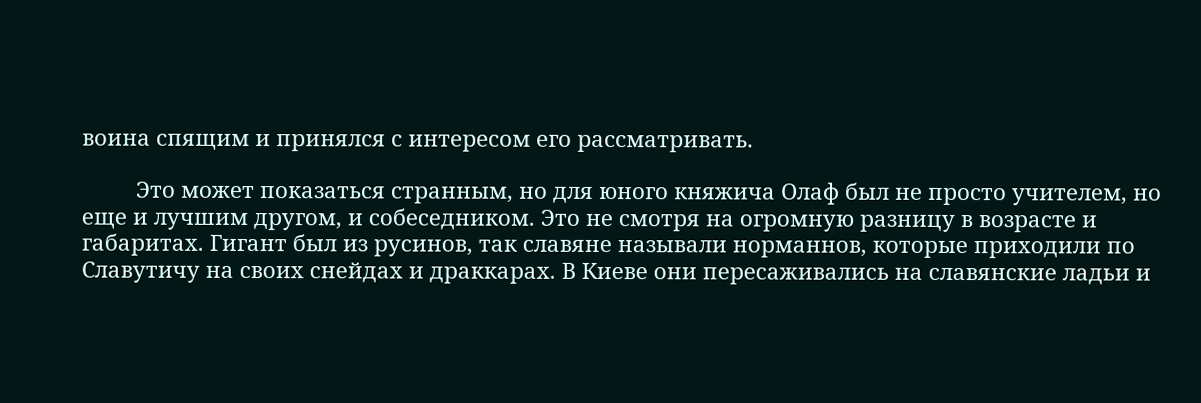воина спящим и принялся с интересом его рассматривать.

         Это может показаться странным, но для юного княжича Олаф был не просто учителем, но еще и лучшим другом, и собеседником. Это не смотря на огромную разницу в возрасте и габаритах. Гигант был из русинов, так славяне называли норманнов, которые приходили по Славутичу на своих снейдах и драккарах. В Киеве они пересаживались на славянские ладьи и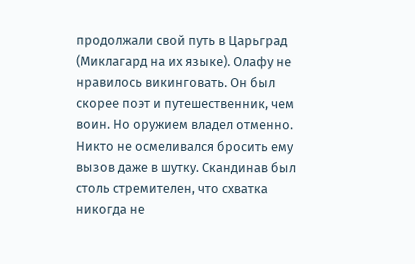продолжали свой путь в Царьград (Миклагард на их языке). Олафу не нравилось викинговать. Он был скорее поэт и путешественник, чем воин. Но оружием владел отменно. Никто не осмеливался бросить ему вызов даже в шутку. Скандинав был столь стремителен, что схватка никогда не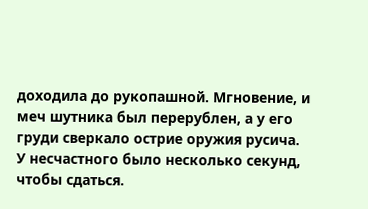доходила до рукопашной. Мгновение, и меч шутника был перерублен, а у его груди сверкало острие оружия русича. У несчастного было несколько секунд, чтобы сдаться.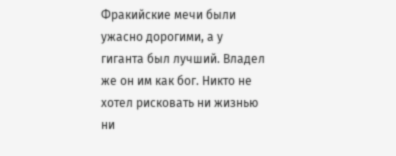Фракийские мечи были ужасно дорогими, а у гиганта был лучший. Владел же он им как бог. Никто не хотел рисковать ни жизнью ни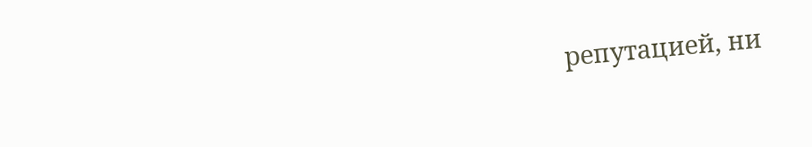репутацией, ни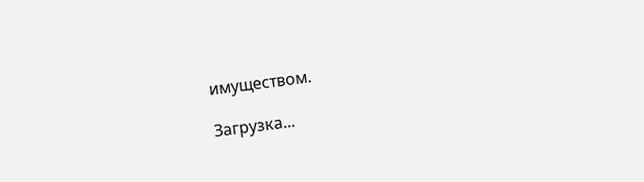имуществом.

Загрузка...